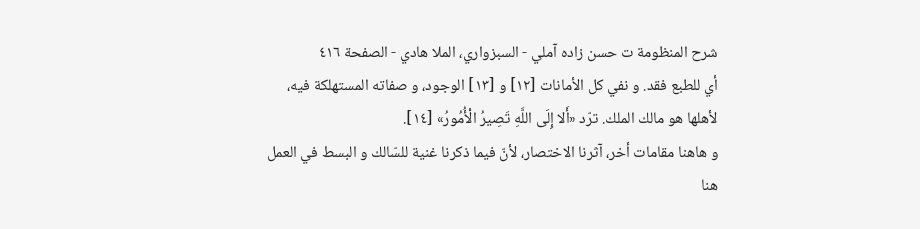شرح المنظومة ت حسن زاده آملي - السبزواري، الملا هادي - الصفحة ٤١٦
أي للطبع فقد. و نفي كل الأمانات [١٢] و [١٣] الوجود، و صفاته المستهلكة فيه، لأهلها هو مالك الملك. ترّد «أَلا إِلَى اللَّهِ تَصِيرُ الْأُمُورُ» [١٤].
و هاهنا مقامات أخر، آثرنا الاختصار، لأنّ فيما ذكرنا غنية للسّالك و البسط في العمل هنا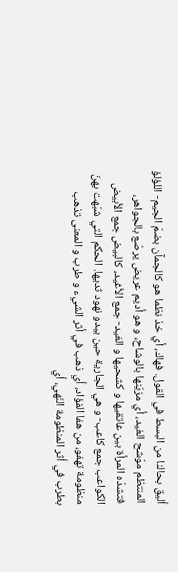أليق بحالنا من البسط في القول. فهاك، أي خذ نظما هو كالجمآن بضمّ الجيم- اللؤلؤ المنتظم موّشح الغيد، أي مزيّنها بالوشاح، و هو أديم عريض يرصّع بالجواهر، فتشدّه المرأة بين عاتقيها و كشحيها و الغيد- جمع الأغيد، كالبيض جمع الأبيض الكواعب جمع كاعب- و هي الجارية حين يبدو نهود ثديها. الحكم التي شبّهت بهنّ منظومة تهفو، من هفا الفؤاد، أي ذهب في أثر الشيء و طرب و المعنى تذهب بطرب في أثر المنظومة النّهي، أي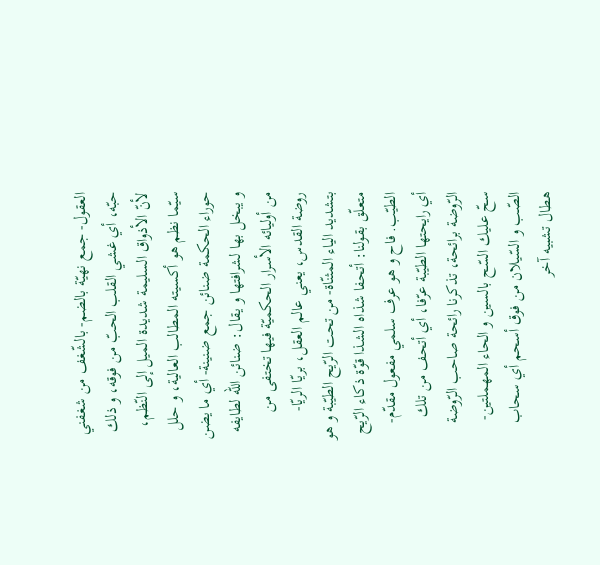العقول- جمع نهيّة بالضم- بالشّغف من شغفني حبّه، أي غشي القلب الحبّ من فوقه، و ذلك لأنّ الأذواق السليمة شديدة الميل إلى النّظم، سيّما نظم هو أكسيته المطالب العالية، و حلل حوراء الحكمة ضنائن جمع ضنينة- أي ما يضن و يبخل بها لشرافتها و يقال: ضنائن اللّه لطايفه من أوليائه الأسرار الحكميّة فيها تختفى من روضة القدس، يعني عالم العقل، بريّا الريّا- بتشديد الياء المثنّاة- من تحت الرّيح الطيّبة و هو متعلّق بقولنا: أتحفا شذاه الشذا قوّة ذكاء الرّيح الطيّب. فاح و هو عرف سلمي مفعول مقدّم- أي رايحتها الطيّبة عرّفا، أي أتحف من تلك الرّوضة برائحة، تذكرنا رائحة صاحب الرّوضة سحّ عليك السّح بالسين و الحاء المهملتين- الصّب و السّيلان من فوق أسحم أي سحاب هطال تشبيه آخر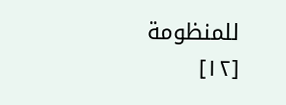للمنظومة
[١٢]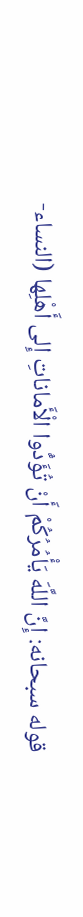قوله سبحانه: إِنَّ اللَّهَ يَأْمُرُكُمْ أَنْ تُؤَدُّوا الْأَماناتِ إِلى أَهْلِها (النساء-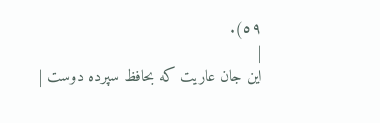٥٩).
|
اين جان عاريت كه بحافظ سپرده دوست |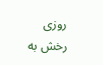روزى رخش به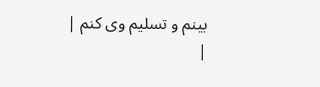بينم و تسليم وى كنم |
|